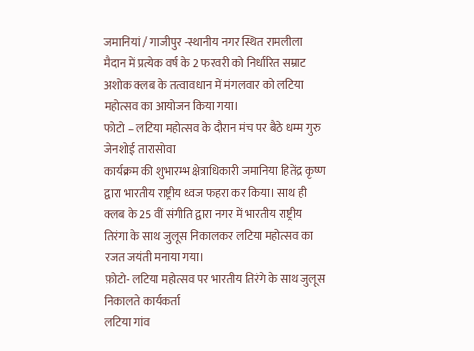जमानियां / गाजीपुर -स्थानीय नगर स्थित रामलीला मैदान में प्रत्येक वर्ष के 2 फरवरी को निर्धारित सम्राट अशोक क्लब के तत्वावधान में मंगलवार को लटिया महोत्सव का आयोजन किया गया।
फोटो – लटिया महोत्सव के दौरान मंच पर बैठे धम्म गुरु जेनशोई तारासोवा
कार्यक्रम की शुभारम्भ क्षेत्राधिकारी जमानिया हितेंद्र कृष्ण द्वारा भारतीय राष्ट्रीय ध्वज फहरा कर किया। साथ ही क्लब के 25 वीं संगीति द्वारा नगर में भारतीय राष्ट्रीय तिरंगा के साथ जुलूस निकालकर लटिया महोत्सव का रजत जयंती मनाया गया।
फ़ोटो- लटिया महोत्सव पर भारतीय तिरंगे के साथ जुलूस निकालते कार्यकर्ता
लटिया गांव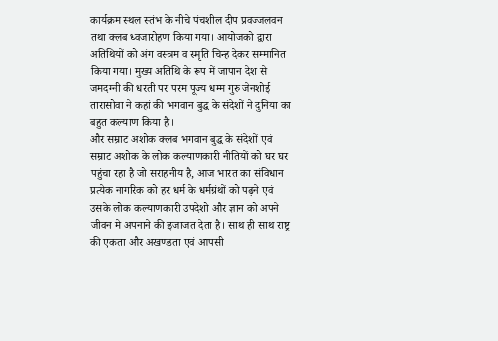कार्यक्रम स्थल स्तंभ के नीचे पंचशील दीप प्रवज्जलवन तथा क्लब ध्वजारोहण किया गया। आयोजको द्वारा अतिथियों को अंग वस्त्रम व स्मृति चिन्ह देकर सम्मानित किया गया। मुख्य अतिथि के रूप में जापान देश से जमदग्नी की धरती पर परम पूज्य धम्म गुरु जेनशोई तारासोवा ने कहां की भगवान बुद्ध के संदेशों ने दुनिया का बहुत कल्याण किया है।
और सम्राट अशोक क्लब भगवान बुद्ध के संदेशों एवं सम्राट अशोक के लोक कल्याणकारी नीतियों को घर घर पहुंचा रहा है जो सराहनीय है, आज भारत का संविधान प्रत्येक नागरिक को हर धर्म के धर्मग्रंथों को पढ़ने एवं उसके लोक कल्याणकारी उपदेशो और ज्ञान को अपने जीवन मे अपनाने की इजाजत देता है। साथ ही साथ राष्ट्र की एकता और अखण्डता एवं आपसी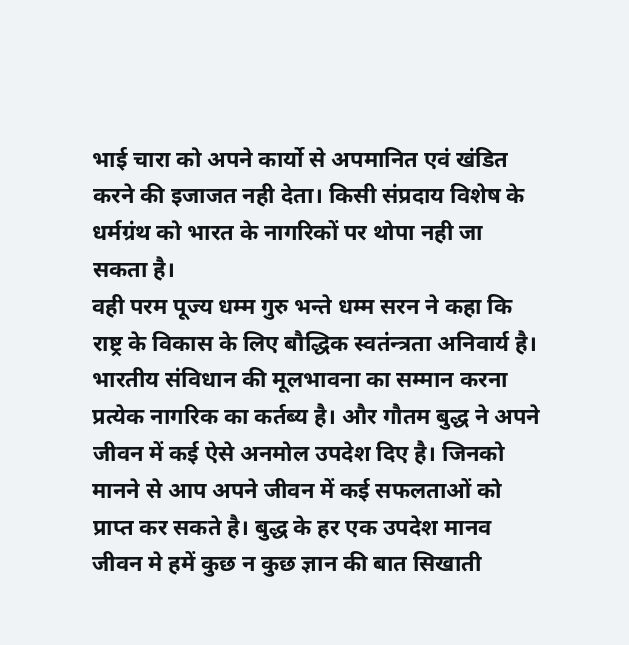भाई चारा को अपने कार्यो से अपमानित एवं खंडित करने की इजाजत नही देता। किसी संप्रदाय विशेष के धर्मग्रंथ को भारत के नागरिकों पर थोपा नही जा सकता है।
वही परम पूज्य धम्म गुरु भन्ते धम्म सरन ने कहा कि राष्ट्र के विकास के लिए बौद्धिक स्वतंन्त्रता अनिवार्य है। भारतीय संविधान की मूलभावना का सम्मान करना प्रत्येक नागरिक का कर्तब्य है। और गौतम बुद्ध ने अपने जीवन में कई ऐसे अनमोल उपदेश दिए है। जिनको मानने से आप अपने जीवन में कई सफलताओं को प्राप्त कर सकते है। बुद्ध के हर एक उपदेश मानव जीवन मे हमें कुछ न कुछ ज्ञान की बात सिखाती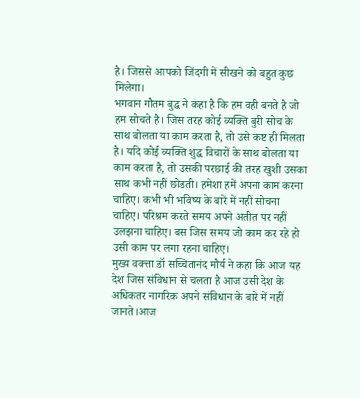है। जिससे आपको जिंदगी में सीखने को बहुत कुछ मिलेगा।
भगवान गौतम बुद्ध ने कहा है कि हम वही बनते है जो हम सोचते है। जिस तरह कोई व्यक्ति बुरी सोच के साथ बोलता या काम करता है, तो उसे कष्ट ही मिलता है। यदि कोई व्यक्ति शुद्ध विचारों के साथ बोलता या काम करता है, तो उसकी परछाई की तरह खुशी उसका साथ कभी नहीं छोडती। हमेशा हमें अपना काम करना चाहिए। कभी भी भविष्य के बारें में नहीं सोचना चाहिए। परिश्रम करते समय अपने अतीत पर नहीं उलझना चाहिए। बस जिस समय जो काम कर रहे हो उसी काम पर लगा रहना चाहिए।
मुख्य वक्त्ता डॉ सच्चितानंद मौर्य ने कहा कि आज यह देश जिस संविधान से चलता है आज उसी देश के अधिकतर नागरिक अपने संविधान के बारे में नहीं जानते।आज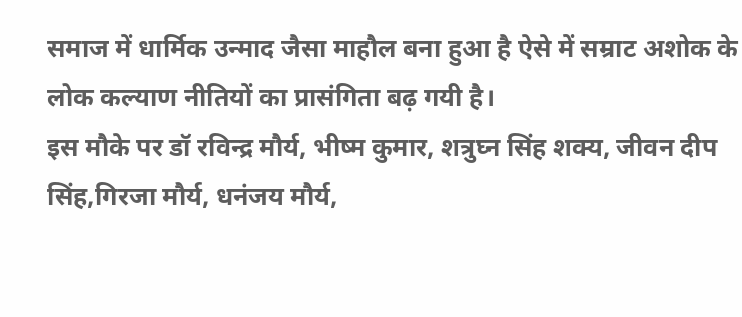समाज में धार्मिक उन्माद जैसा माहौल बना हुआ है ऐसे में सम्राट अशोक के लोक कल्याण नीतियों का प्रासंगिता बढ़ गयी है।
इस मौके पर डॉ रविन्द्र मौर्य, भीष्म कुमार, शत्रुघ्न सिंह शक्य, जीवन दीप सिंह,गिरजा मौर्य, धनंजय मौर्य,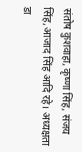संतोष कुशवाहा, कृष्णा सिंह, संजय सिंह,आजाद सिंह आदि रहे। अध्यक्षता डा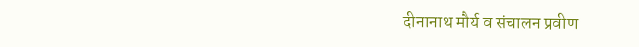दीनानाथ मौर्य व संचालन प्रवीण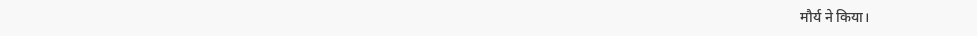मौर्य ने किया।